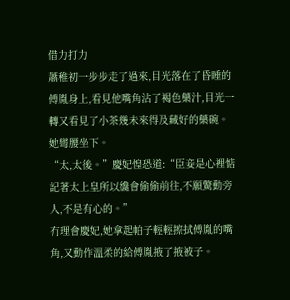借力打力
蕭稚初一步步走了過來,目光落在了昏睡的傅胤身上,看見他嘴角沾了褐色藥汁,目光一轉又看見了小茶幾未來得及藏好的藥碗。
她彎腰坐下。
“太,太後。”慶妃惶恐道:“臣妾是心裡惦記著太上皇所以纔會偷偷前往,不願驚動旁人,不是有心的。”
冇理會慶妃,她拿起帕子輕輕擦拭傅胤的嘴角,又動作溫柔的給傅胤掖了掖被子。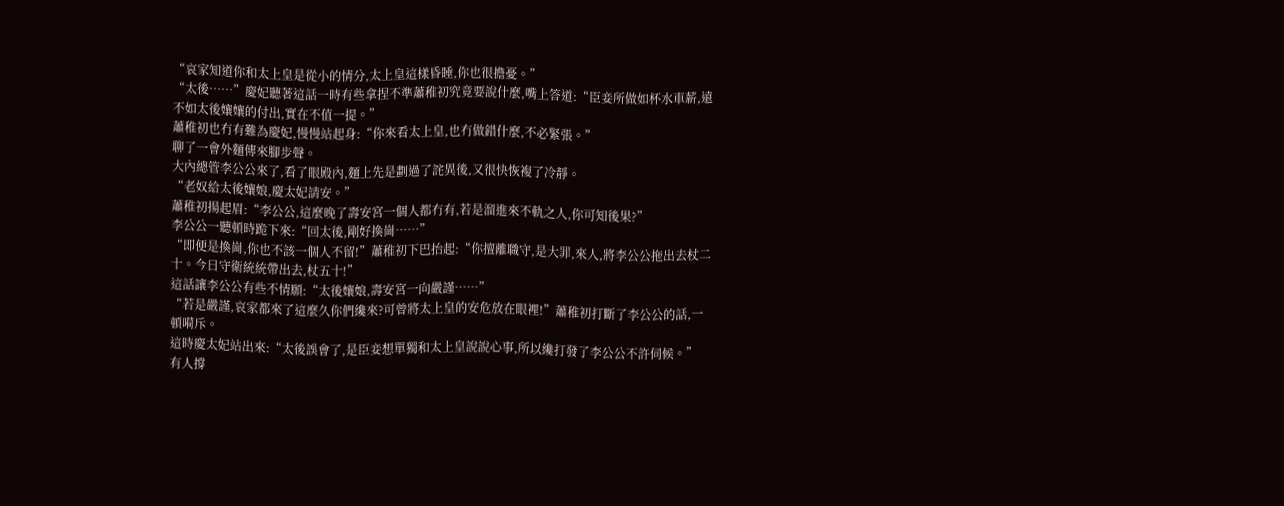“哀家知道你和太上皇是從小的情分,太上皇這樣昏睡,你也很擔憂。”
“太後……”慶妃聽著這話一時有些拿捏不準蕭稚初究竟要說什麼,嘴上答道:“臣妾所做如杯水車薪,遠不如太後孃孃的付出,實在不值一提。”
蕭稚初也冇有難為慶妃,慢慢站起身:“你來看太上皇,也冇做錯什麼,不必緊張。”
聊了一會外麵傳來腳步聲。
大內總管李公公來了,看了眼殿內,麵上先是劃過了詫異後,又很快恢複了冷靜。
“老奴給太後孃娘,慶太妃請安。”
蕭稚初揚起眉:“李公公,這麼晚了壽安宮一個人都冇有,若是溜進來不軌之人,你可知後果?”
李公公一聽頓時跪下來:“回太後,剛好換崗……”
“即便是換崗,你也不該一個人不留!”蕭稚初下巴抬起:“你擅離職守,是大罪,來人,將李公公拖出去杖二十。今日守衛統統帶出去,杖五十!”
這話讓李公公有些不情願:“太後孃娘,壽安宮一向嚴謹……”
“若是嚴謹,哀家都來了這麼久你們纔來?可曾將太上皇的安危放在眼裡!”蕭稚初打斷了李公公的話,一頓嗬斥。
這時慶太妃站出來:“太後誤會了,是臣妾想單獨和太上皇說說心事,所以纔打發了李公公不許伺候。”
有人撐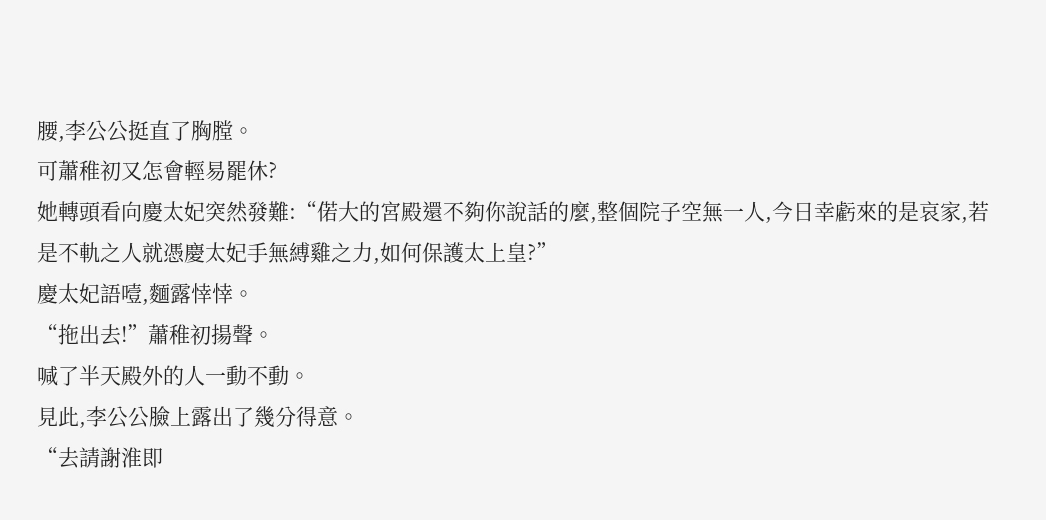腰,李公公挺直了胸膛。
可蕭稚初又怎會輕易罷休?
她轉頭看向慶太妃突然發難:“偌大的宮殿還不夠你說話的麼,整個院子空無一人,今日幸虧來的是哀家,若是不軌之人就憑慶太妃手無縛雞之力,如何保護太上皇?”
慶太妃語噎,麵露悻悻。
“拖出去!”蕭稚初揚聲。
喊了半天殿外的人一動不動。
見此,李公公臉上露出了幾分得意。
“去請謝淮即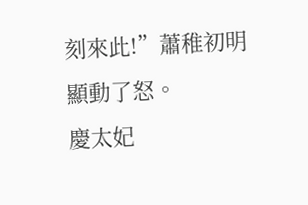刻來此!”蕭稚初明顯動了怒。
慶太妃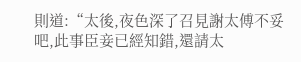則道:“太後,夜色深了召見謝太傅不妥吧,此事臣妾已經知錯,還請太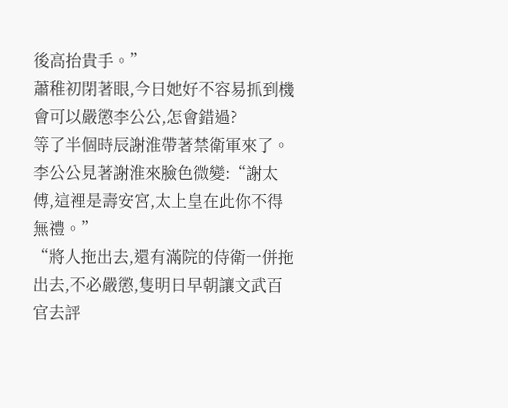後高抬貴手。”
蕭稚初閉著眼,今日她好不容易抓到機會可以嚴懲李公公,怎會錯過?
等了半個時辰謝淮帶著禁衛軍來了。
李公公見著謝淮來臉色微變:“謝太傅,這裡是壽安宮,太上皇在此你不得無禮。”
“將人拖出去,還有滿院的侍衛一併拖出去,不必嚴懲,隻明日早朝讓文武百官去評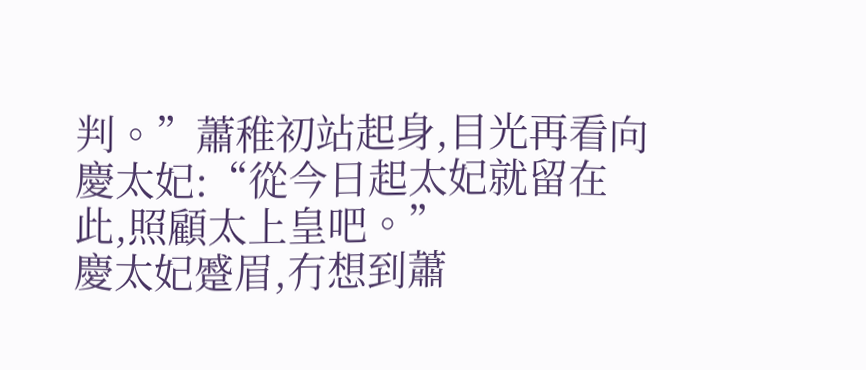判。”蕭稚初站起身,目光再看向慶太妃:“從今日起太妃就留在此,照顧太上皇吧。”
慶太妃蹙眉,冇想到蕭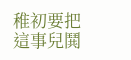稚初要把這事兒鬨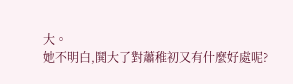大。
她不明白,鬨大了對蕭稚初又有什麼好處呢?